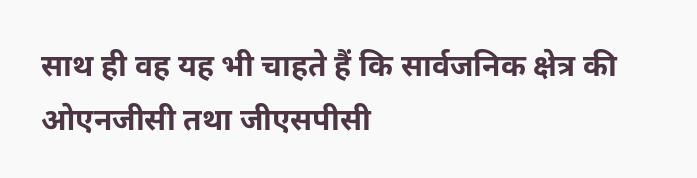साथ ही वह यह भी चाहते हैं कि सार्वजनिक क्षेत्र की ओएनजीसी तथा जीएसपीसी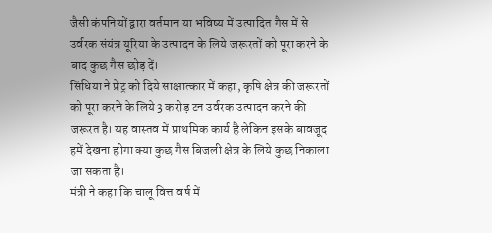जैसी कंपनियों द्वारा वर्तमान या भविष्य में उत्पादित गैस में से उर्वरक संयंत्र यूरिया के उत्पादन के लिये जरूरतों को पूरा करने के बाद कुछ गैस छोड़ दें।
सिंधिया ने प्रेट्र को दिये साक्षात्कार में कहा, कृषि क्षेत्र की जरूरतों को पूरा करने के लिये 3 करोड़ टन उर्वरक उत्पादन करने की जरूरत है। यह वास्तव में प्राथमिक कार्य है लेकिन इसके बावजूद हमें देखना होगा क्या कुछ गैस बिजली क्षेत्र के लिये कुछ निकाला जा सकता है।
मंत्री ने कहा कि चालू वित्त वर्ष में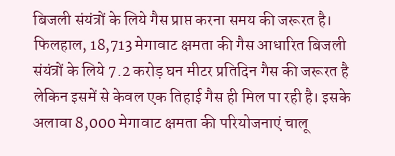बिजली संयंत्रों के लिये गैस प्राप्त करना समय की जरूरत है।
फिलहाल, 18,713 मेगावाट क्षमता की गैस आधारित बिजली संयंत्रों के लिये 7.2 करोड़ घन मीटर प्रतिदिन गैस की जरूरत है लेकिन इसमें से केवल एक तिहाई गैस ही मिल पा रही है। इसके अलावा 8,000 मेगावाट क्षमता की परियोजनाएं चालू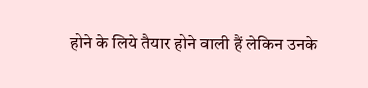होने के लिये तैयार होने वाली हैं लेकिन उनके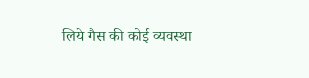लिये गैस की कोई व्यवस्था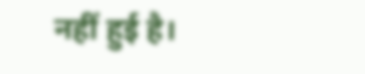नहीं हुई है।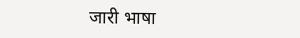जारी भाषा